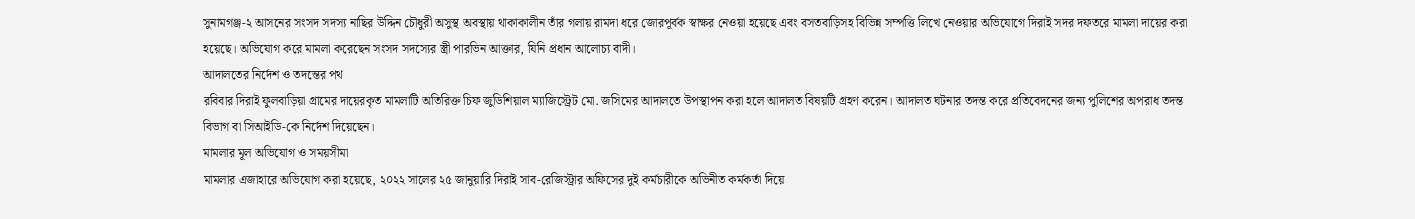সুনামগঞ্জ-২ আসনের সংসদ সদস্য নাছির উদ্দিন চৌধুরী অসুস্থ অবস্থায় থাকাকালীন তাঁর গলায় রামদা ধরে জোরপূর্বক স্বাক্ষর নেওয়া হয়েছে এবং বসতবাড়িসহ বিভিন্ন সম্পত্তি লিখে নেওয়ার অভিযোগে দিরাই সদর দফতরে মামলা দায়ের করা হয়েছে। অভিযোগ করে মামলা করেছেন সংসদ সদস্যের স্ত্রী পারভিন আক্তার, যিনি প্রধান আলোচ্য বাদী।
আদালতের নির্দেশ ও তদন্তের পথ
রবিবার দিরাই ফুলবাড়িয়া গ্রামের দায়েরকৃত মামলাটি অতিরিক্ত চিফ জুডিশিয়াল ম্যাজিস্ট্রেট মো. জসিমের আদালতে উপস্থাপন করা হলে আদালত বিষয়টি গ্রহণ করেন। আদালত ঘটনার তদন্ত করে প্রতিবেদনের জন্য পুলিশের অপরাধ তদন্ত বিভাগ বা সিআইডি-কে নির্দেশ দিয়েছেন।
মামলার মূল অভিযোগ ও সময়সীমা
মামলার এজাহারে অভিযোগ করা হয়েছে, ২০২২ সালের ২৫ জানুয়ারি দিরাই সাব-রেজিস্ট্রার অফিসের দুই কর্মচারীকে অভিনীত কর্মকর্তা দিয়ে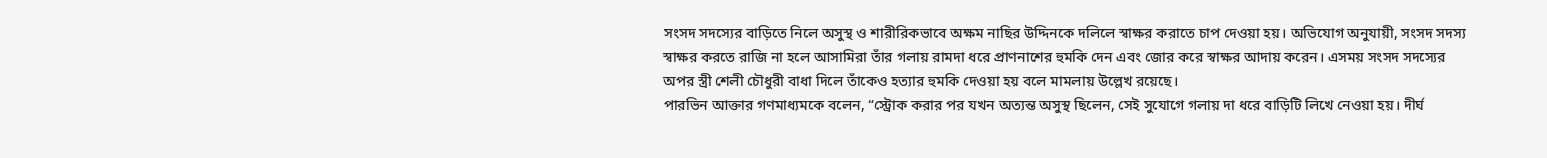সংসদ সদস্যের বাড়িতে নিলে অসুস্থ ও শারীরিকভাবে অক্ষম নাছির উদ্দিনকে দলিলে স্বাক্ষর করাতে চাপ দেওয়া হয়। অভিযোগ অনুযায়ী, সংসদ সদস্য স্বাক্ষর করতে রাজি না হলে আসামিরা তাঁর গলায় রামদা ধরে প্রাণনাশের হুমকি দেন এবং জোর করে স্বাক্ষর আদায় করেন। এসময় সংসদ সদস্যের অপর স্ত্রী শেলী চৌধুরী বাধা দিলে তাঁকেও হত্যার হুমকি দেওয়া হয় বলে মামলায় উল্লেখ রয়েছে।
পারভিন আক্তার গণমাধ্যমকে বলেন, “স্ট্রোক করার পর যখন অত্যন্ত অসুস্থ ছিলেন, সেই সুযোগে গলায় দা ধরে বাড়িটি লিখে নেওয়া হয়। দীর্ঘ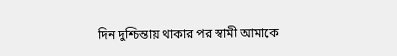দিন দুশ্চিন্তায় থাকার পর স্বামী আমাকে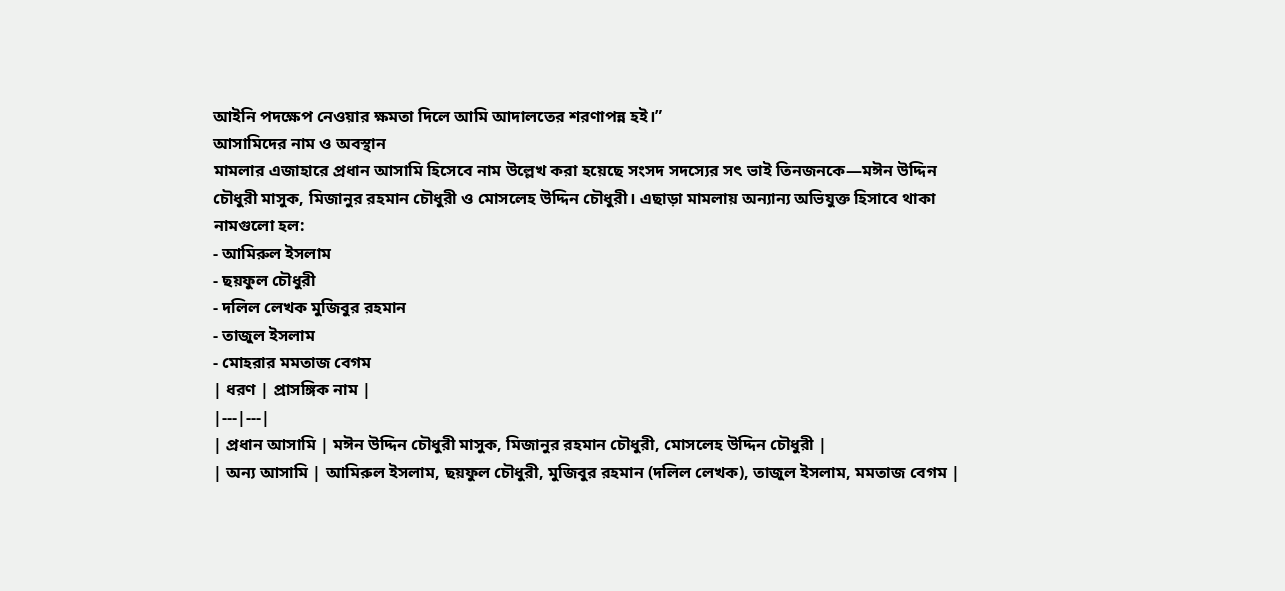আইনি পদক্ষেপ নেওয়ার ক্ষমতা দিলে আমি আদালতের শরণাপন্ন হই।”
আসামিদের নাম ও অবস্থান
মামলার এজাহারে প্রধান আসামি হিসেবে নাম উল্লেখ করা হয়েছে সংসদ সদস্যের সৎ ভাই তিনজনকে—মঈন উদ্দিন চৌধুরী মাসুক, মিজানুর রহমান চৌধুরী ও মোসলেহ উদ্দিন চৌধুরী। এছাড়া মামলায় অন্যান্য অভিযুক্ত হিসাবে থাকা নামগুলো হল:
- আমিরুল ইসলাম
- ছয়ফুল চৌধুরী
- দলিল লেখক মুজিবুর রহমান
- তাজুল ইসলাম
- মোহরার মমতাজ বেগম
| ধরণ | প্রাসঙ্গিক নাম |
|---|---|
| প্রধান আসামি | মঈন উদ্দিন চৌধুরী মাসুক, মিজানুর রহমান চৌধুরী, মোসলেহ উদ্দিন চৌধুরী |
| অন্য আসামি | আমিরুল ইসলাম, ছয়ফুল চৌধুরী, মুজিবুর রহমান (দলিল লেখক), তাজুল ইসলাম, মমতাজ বেগম |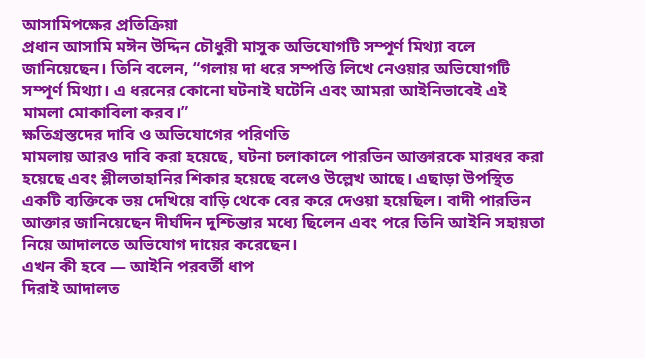আসামিপক্ষের প্রতিক্রিয়া
প্রধান আসামি মঈন উদ্দিন চৌধুরী মাসুক অভিযোগটি সম্পূর্ণ মিথ্যা বলে জানিয়েছেন। তিনি বলেন, “গলায় দা ধরে সম্পত্তি লিখে নেওয়ার অভিযোগটি সম্পূর্ণ মিথ্যা। এ ধরনের কোনো ঘটনাই ঘটেনি এবং আমরা আইনিভাবেই এই মামলা মোকাবিলা করব।”
ক্ষতিগ্রস্তদের দাবি ও অভিযোগের পরিণতি
মামলায় আরও দাবি করা হয়েছে, ঘটনা চলাকালে পারভিন আক্তারকে মারধর করা হয়েছে এবং শ্লীলতাহানির শিকার হয়েছে বলেও উল্লেখ আছে। এছাড়া উপস্থিত একটি ব্যক্তিকে ভয় দেখিয়ে বাড়ি থেকে বের করে দেওয়া হয়েছিল। বাদী পারভিন আক্তার জানিয়েছেন দীর্ঘদিন দুশ্চিন্তার মধ্যে ছিলেন এবং পরে তিনি আইনি সহায়তা নিয়ে আদালতে অভিযোগ দায়ের করেছেন।
এখন কী হবে — আইনি পরবর্তী ধাপ
দিরাই আদালত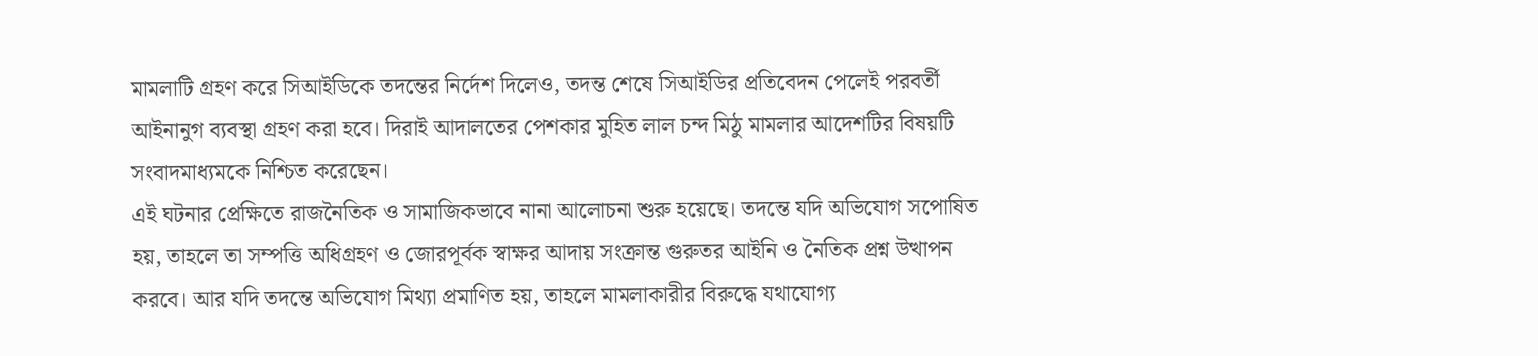মামলাটি গ্রহণ করে সিআইডিকে তদন্তের নির্দেশ দিলেও, তদন্ত শেষে সিআইডির প্রতিবেদন পেলেই পরবর্তী আইনানুগ ব্যবস্থা গ্রহণ করা হবে। দিরাই আদালতের পেশকার মুহিত লাল চন্দ মিঠু মামলার আদেশটির বিষয়টি সংবাদমাধ্যমকে নিশ্চিত করেছেন।
এই ঘটনার প্রেক্ষিতে রাজনৈতিক ও সামাজিকভাবে নানা আলোচনা শুরু হয়েছে। তদন্তে যদি অভিযোগ সপোষিত হয়, তাহলে তা সম্পত্তি অধিগ্রহণ ও জোরপূর্বক স্বাক্ষর আদায় সংক্রান্ত গুরুতর আইনি ও নৈতিক প্রশ্ন উত্থাপন করবে। আর যদি তদন্তে অভিযোগ মিথ্যা প্রমাণিত হয়, তাহলে মামলাকারীর বিরুদ্ধে যথাযোগ্য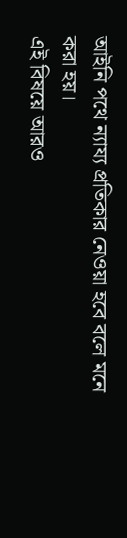আইনি পথে ন্যায্য প্রতিকার নেওয়া হবে বলে মনে করা হয়।
এই বিষয়ে আরও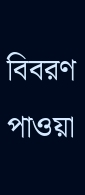বিবরণ পাওয়া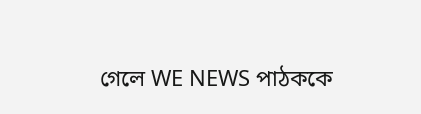গেলে WE NEWS পাঠককে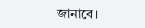জানাবে।